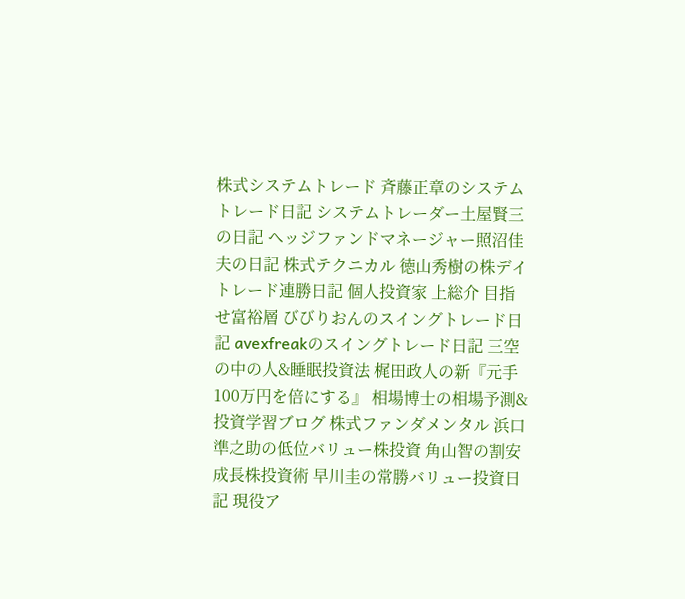株式システムトレード 斉藤正章のシステムトレード日記 システムトレーダー土屋賢三の日記 ヘッジファンドマネージャー照沼佳夫の日記 株式テクニカル 徳山秀樹の株デイトレード連勝日記 個人投資家 上総介 目指せ富裕層 びびりおんのスイングトレード日記 avexfreakのスイングトレード日記 三空の中の人&睡眠投資法 梶田政人の新『元手100万円を倍にする』 相場博士の相場予測&投資学習ブログ 株式ファンダメンタル 浜口準之助の低位バリュー株投資 角山智の割安成長株投資術 早川圭の常勝バリュー投資日記 現役ア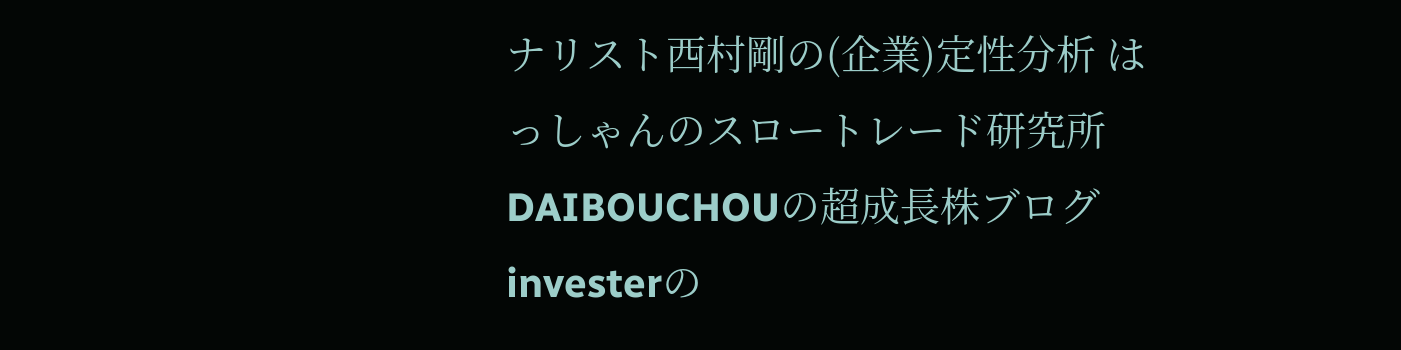ナリスト西村剛の(企業)定性分析 はっしゃんのスロートレード研究所 DAIBOUCHOUの超成長株ブログ investerの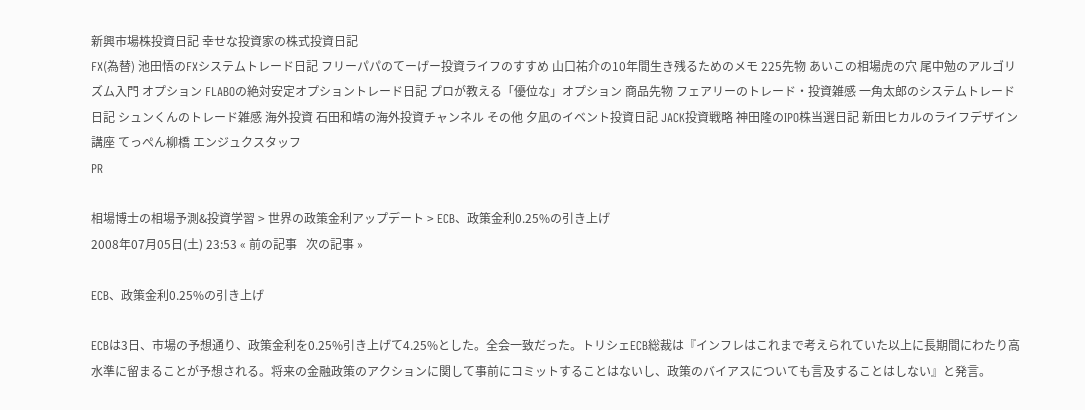新興市場株投資日記 幸せな投資家の株式投資日記
FX(為替) 池田悟のFXシステムトレード日記 フリーパパのてーげー投資ライフのすすめ 山口祐介の10年間生き残るためのメモ 225先物 あいこの相場虎の穴 尾中勉のアルゴリズム入門 オプション FLABOの絶対安定オプショントレード日記 プロが教える「優位な」オプション 商品先物 フェアリーのトレード・投資雑感 一角太郎のシステムトレード日記 シュンくんのトレード雑感 海外投資 石田和靖の海外投資チャンネル その他 夕凪のイベント投資日記 JACK投資戦略 神田隆のIPO株当選日記 新田ヒカルのライフデザイン講座 てっぺん柳橋 エンジュクスタッフ
PR

相場博士の相場予測&投資学習 > 世界の政策金利アップデート > ECB、政策金利0.25%の引き上げ
2008年07月05日(土) 23:53 « 前の記事   次の記事 »

ECB、政策金利0.25%の引き上げ

ECBは3日、市場の予想通り、政策金利を0.25%引き上げて4.25%とした。全会一致だった。トリシェECB総裁は『インフレはこれまで考えられていた以上に長期間にわたり高水準に留まることが予想される。将来の金融政策のアクションに関して事前にコミットすることはないし、政策のバイアスについても言及することはしない』と発言。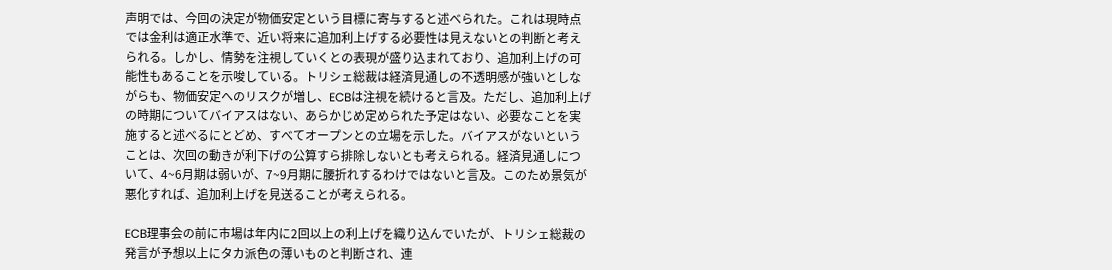声明では、今回の決定が物価安定という目標に寄与すると述べられた。これは現時点では金利は適正水準で、近い将来に追加利上げする必要性は見えないとの判断と考えられる。しかし、情勢を注視していくとの表現が盛り込まれており、追加利上げの可能性もあることを示唆している。トリシェ総裁は経済見通しの不透明感が強いとしながらも、物価安定へのリスクが増し、ECBは注視を続けると言及。ただし、追加利上げの時期についてバイアスはない、あらかじめ定められた予定はない、必要なことを実施すると述べるにとどめ、すべてオープンとの立場を示した。バイアスがないということは、次回の動きが利下げの公算すら排除しないとも考えられる。経済見通しについて、4~6月期は弱いが、7~9月期に腰折れするわけではないと言及。このため景気が悪化すれば、追加利上げを見送ることが考えられる。

ECB理事会の前に市場は年内に2回以上の利上げを織り込んでいたが、トリシェ総裁の発言が予想以上にタカ派色の薄いものと判断され、連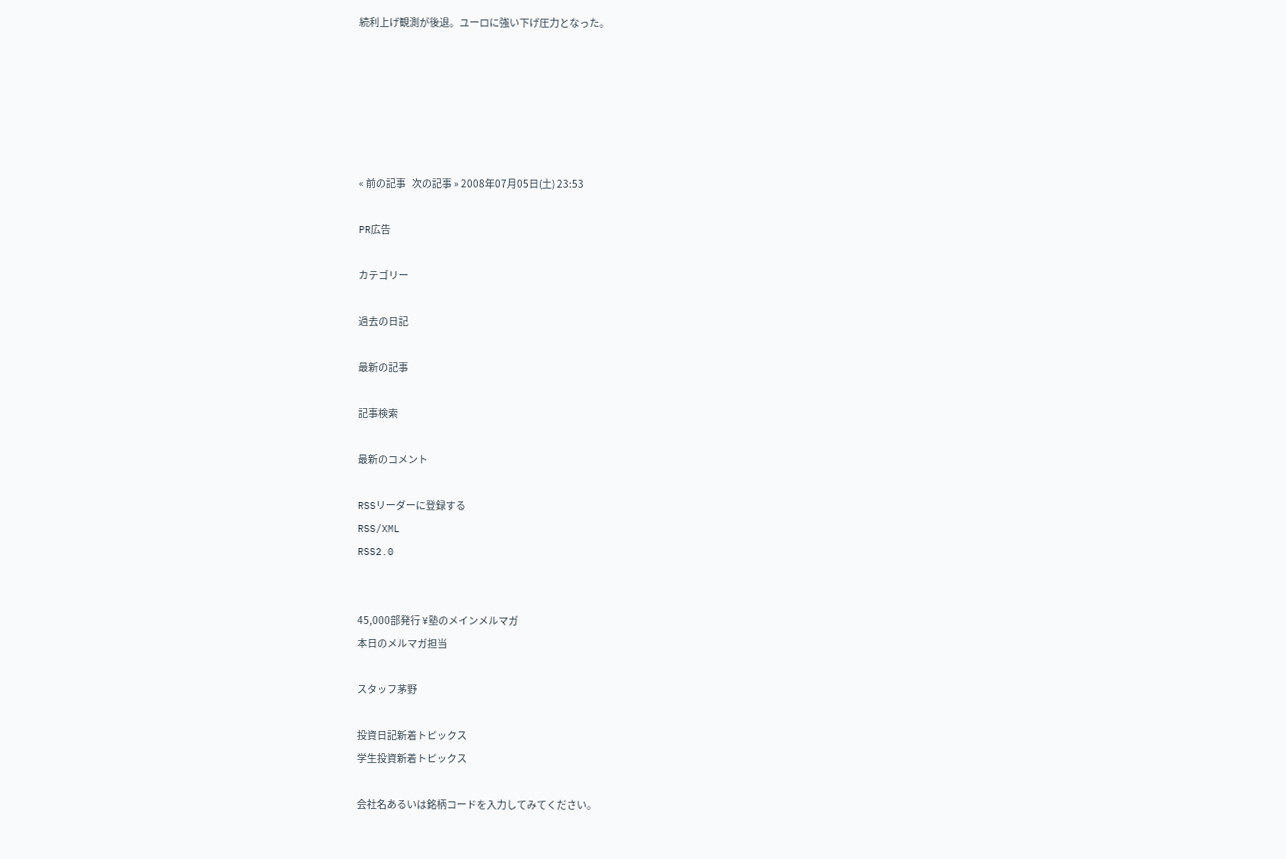続利上げ観測が後退。ユーロに強い下げ圧力となった。






« 前の記事   次の記事 » 2008年07月05日(土) 23:53

PR広告

カテゴリー

過去の日記

最新の記事

記事検索

最新のコメント

RSSリーダーに登録する
RSS/XML
RSS2.0


45,000部発行 ¥塾のメインメルマガ
本日のメルマガ担当

スタッフ茅野

投資日記新着トピックス
学生投資新着トピックス

会社名あるいは銘柄コードを入力してみてください。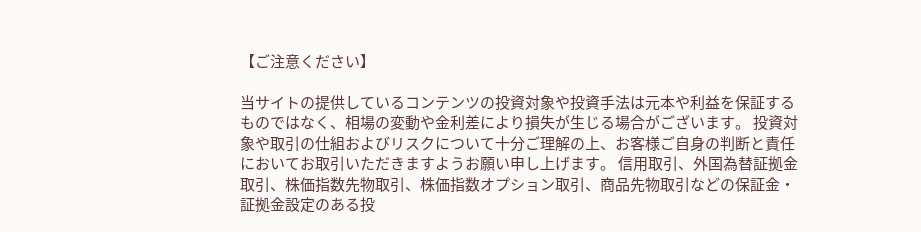【ご注意ください】

当サイトの提供しているコンテンツの投資対象や投資手法は元本や利益を保証するものではなく、相場の変動や金利差により損失が生じる場合がございます。 投資対象や取引の仕組およびリスクについて十分ご理解の上、お客様ご自身の判断と責任においてお取引いただきますようお願い申し上げます。 信用取引、外国為替証拠金取引、株価指数先物取引、株価指数オプション取引、商品先物取引などの保証金・証拠金設定のある投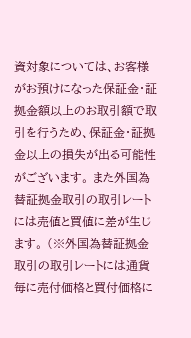資対象については、お客様がお預けになった保証金・証拠金額以上のお取引額で取引を行うため、保証金・証拠金以上の損失が出る可能性がございます。 また外国為替証拠金取引の取引レートには売値と買値に差が生じます。 (※外国為替証拠金取引の取引レートには通貨毎に売付価格と買付価格に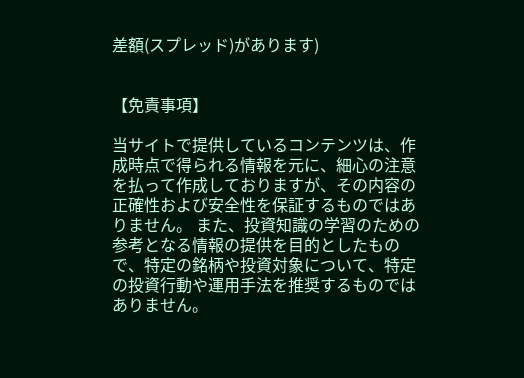差額(スプレッド)があります)


【免責事項】

当サイトで提供しているコンテンツは、作成時点で得られる情報を元に、細心の注意を払って作成しておりますが、その内容の正確性および安全性を保証するものではありません。 また、投資知識の学習のための参考となる情報の提供を目的としたもので、特定の銘柄や投資対象について、特定の投資行動や運用手法を推奨するものではありません。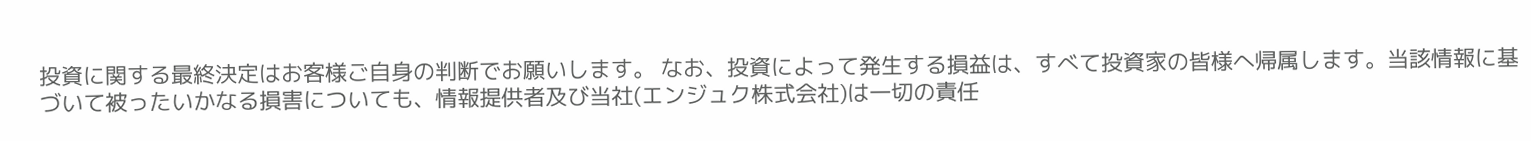投資に関する最終決定はお客様ご自身の判断でお願いします。 なお、投資によって発生する損益は、すべて投資家の皆様へ帰属します。当該情報に基づいて被ったいかなる損害についても、情報提供者及び当社(エンジュク株式会社)は一切の責任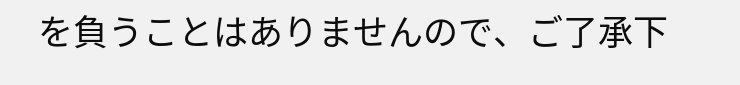を負うことはありませんので、ご了承下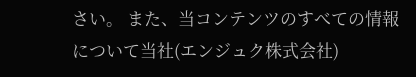さい。 また、当コンテンツのすべての情報について当社(エンジュク株式会社)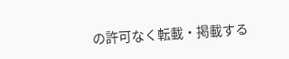の許可なく転載・掲載する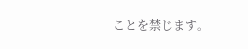ことを禁じます。